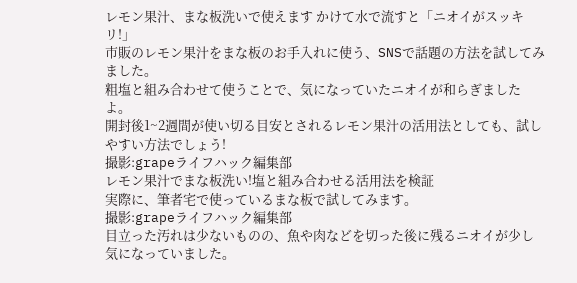レモン果汁、まな板洗いで使えます かけて水で流すと「ニオイがスッキリ!」
市販のレモン果汁をまな板のお手入れに使う、SNSで話題の方法を試してみました。
粗塩と組み合わせて使うことで、気になっていたニオイが和らぎましたよ。
開封後1~2週間が使い切る目安とされるレモン果汁の活用法としても、試しやすい方法でしょう!
撮影:grapeライフハック編集部
レモン果汁でまな板洗い!塩と組み合わせる活用法を検証
実際に、筆者宅で使っているまな板で試してみます。
撮影:grapeライフハック編集部
目立った汚れは少ないものの、魚や肉などを切った後に残るニオイが少し気になっていました。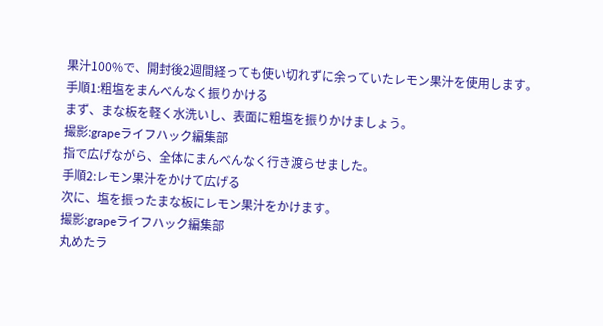果汁100%で、開封後2週間経っても使い切れずに余っていたレモン果汁を使用します。
手順1:粗塩をまんべんなく振りかける
まず、まな板を軽く水洗いし、表面に粗塩を振りかけましょう。
撮影:grapeライフハック編集部
指で広げながら、全体にまんべんなく行き渡らせました。
手順2:レモン果汁をかけて広げる
次に、塩を振ったまな板にレモン果汁をかけます。
撮影:grapeライフハック編集部
丸めたラ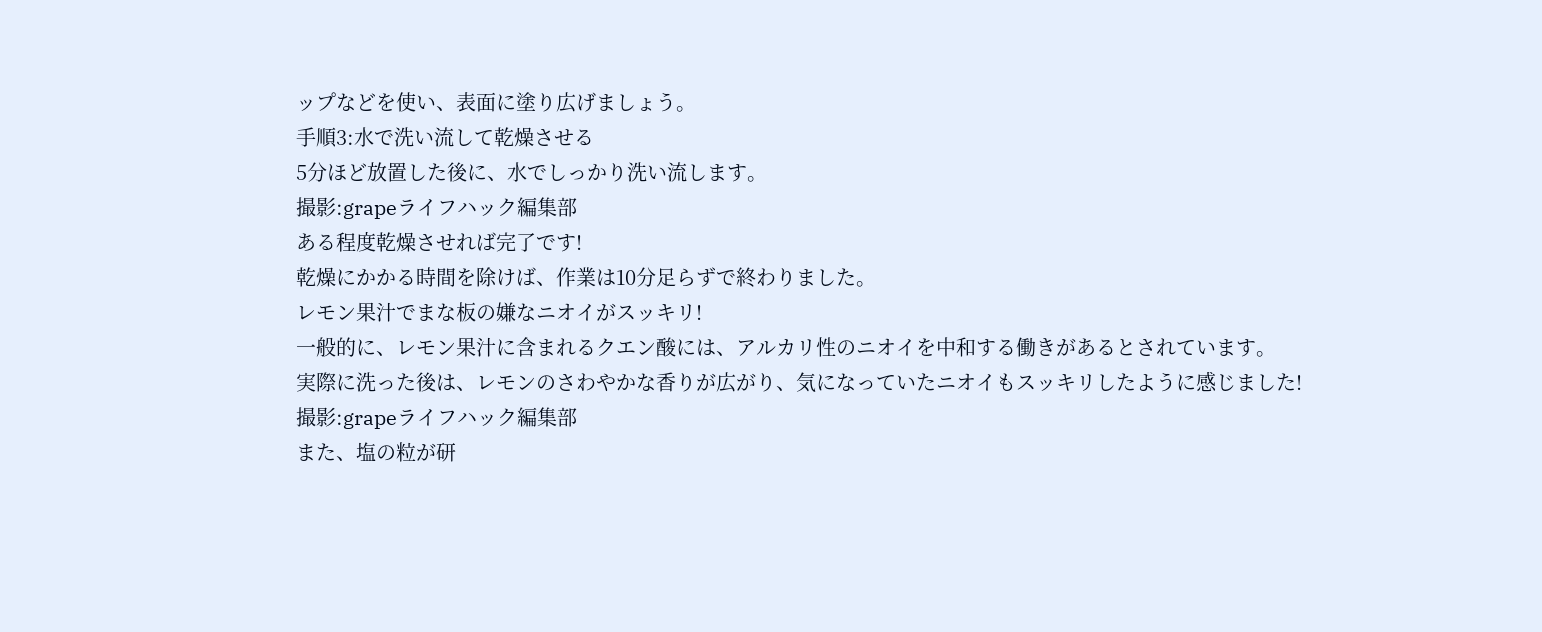ップなどを使い、表面に塗り広げましょう。
手順3:水で洗い流して乾燥させる
5分ほど放置した後に、水でしっかり洗い流します。
撮影:grapeライフハック編集部
ある程度乾燥させれば完了です!
乾燥にかかる時間を除けば、作業は10分足らずで終わりました。
レモン果汁でまな板の嫌なニオイがスッキリ!
一般的に、レモン果汁に含まれるクエン酸には、アルカリ性のニオイを中和する働きがあるとされています。
実際に洗った後は、レモンのさわやかな香りが広がり、気になっていたニオイもスッキリしたように感じました!
撮影:grapeライフハック編集部
また、塩の粒が研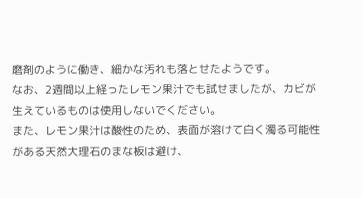磨剤のように働き、細かな汚れも落とせたようです。
なお、2週間以上経ったレモン果汁でも試せましたが、カビが生えているものは使用しないでください。
また、レモン果汁は酸性のため、表面が溶けて白く濁る可能性がある天然大理石のまな板は避け、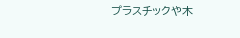プラスチックや木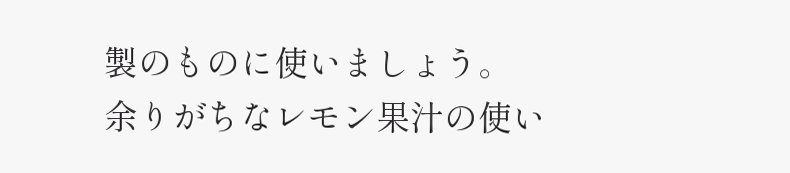製のものに使いましょう。
余りがちなレモン果汁の使い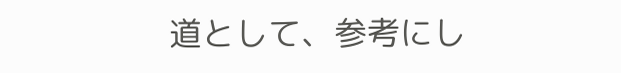道として、参考にし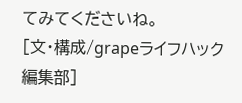てみてくださいね。
[文・構成/grapeライフハック編集部]